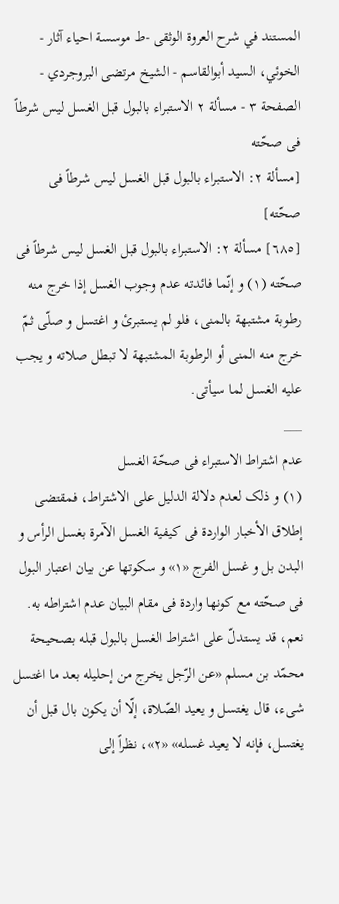المستند في شرح العروة الوثقى -ط موسسة احياء آثار - الخوئي، السيد أبوالقاسم - الشيخ مرتضى البروجردي - الصفحة ٣ - مسألة ٢ الاستبراء بالبول قبل الغسل لیس شرطاً فی صحّته
[مسألة ٢: الاستبراء بالبول قبل الغسل لیس شرطاً فی صحّته]
[٦٨٥] مسألة ٢: الاستبراء بالبول قبل الغسل لیس شرطاً فی صحّته (١) و إنّما فائدته عدم وجوب الغسل إذا خرج منه رطوبة مشتبهة بالمنی، فلو لم یستبرئ و اغتسل و صلّی ثمّ خرج منه المنی أو الرطوبة المشتبهة لا تبطل صلاته و یجب علیه الغسل لما سیأتی.
___
عدم اشتراط الاستبراء فی صحّة الغسل
(١) و ذلک لعدم دلالة الدلیل علی الاشتراط، فمقتضی إطلاق الأخبار الواردة فی کیفیة الغسل الآمرة بغسل الرأس و البدن بل و غسل الفرج «١» و سکوتها عن بیان اعتبار البول فی صحّته مع کونها واردة فی مقام البیان عدم اشتراطه به.
نعم، قد یستدلّ علی اشتراط الغسل بالبول قبله بصحیحة محمّد بن مسلم «عن الرّجل یخرج من إحلیله بعد ما اغتسل شیء، قال یغتسل و یعید الصّلاة، إلّا أن یکون بال قبل أن یغتسل، فإنه لا یعید غسله» «٢»، نظراً إلی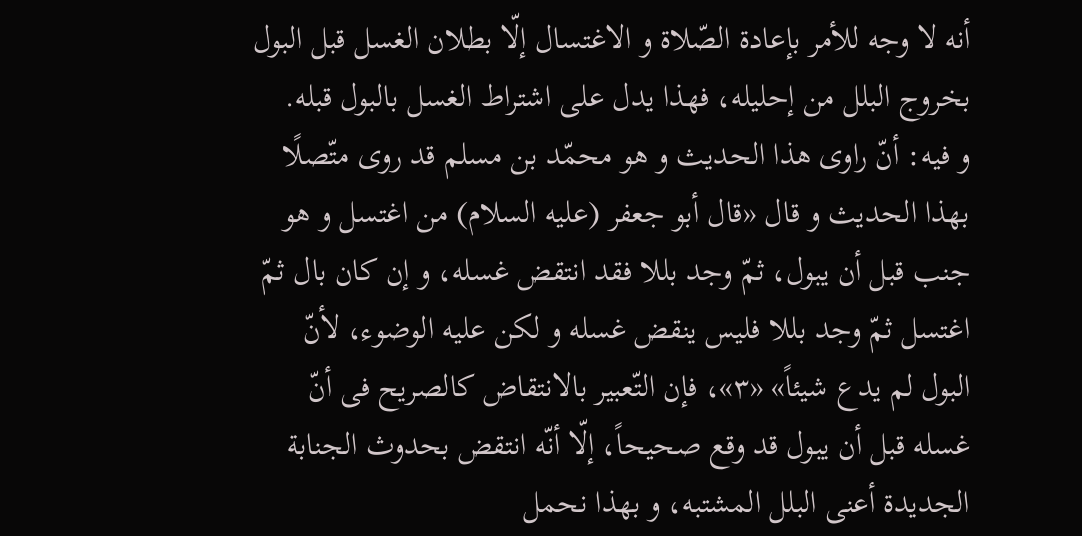أنه لا وجه للأمر بإعادة الصّلاة و الاغتسال إلّا بطلان الغسل قبل البول بخروج البلل من إحلیله، فهذا یدل علی اشتراط الغسل بالبول قبله.
و فیه: أنّ راوی هذا الحدیث و هو محمّد بن مسلم قد روی متّصلًا بهذا الحدیث و قال «قال أبو جعفر (علیه السلام) من اغتسل و هو جنب قبل أن یبول، ثمّ وجد بللا فقد انتقض غسله، و إن کان بال ثمّ اغتسل ثمّ وجد بللا فلیس ینقض غسله و لکن علیه الوضوء، لأنّ البول لم یدع شیئاً» «٣»، فإن التّعبیر بالانتقاض کالصریح فی أنّ غسله قبل أن یبول قد وقع صحیحاً، إلّا أنّه انتقض بحدوث الجنابة الجدیدة أعنی البلل المشتبه، و بهذا نحمل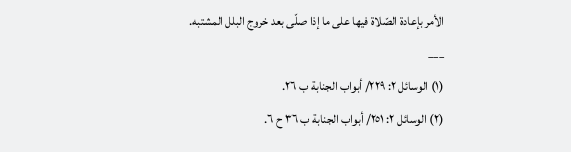الأمر بإعادة الصّلاة فیها علی ما إذا صلّی بعد خروج البلل المشتبه.
___
(١) الوسائل ٢: ٢٢٩/ أبواب الجنابة ب ٢٦.
(٢) الوسائل ٢: ٢٥١/ أبواب الجنابة ب ٣٦ ح ٦.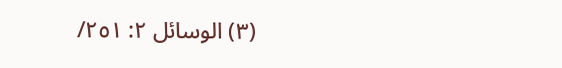(٣) الوسائل ٢: ٢٥١/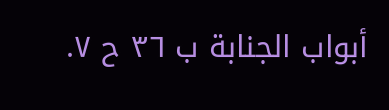أبواب الجنابة ب ٣٦ ح ٧.